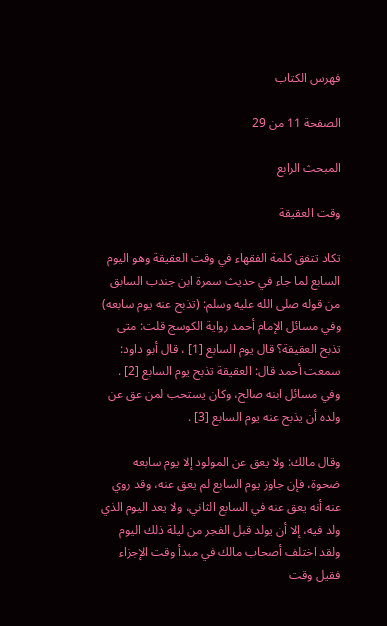فهرس الكتاب

الصفحة 11 من 29

المبحث الرابع

وقت العقيقة

تكاد تتفق كلمة الفقهاء في وقت العقيقة وهو اليوم السابع لما جاء في حديث سمرة ابن جندب السابق من قوله صلى الله عليه وسلم: (تذبح عنه يوم سابعه) وفي مسائل الإمام أحمد رواية الكوسج قلت: متى تذبح العقيقة؟ قال يوم السابع [1] ، قال أبو داود: سمعت أحمد قال: العقيقة تذبح يوم السابع [2] . وفي مسائل ابنه صالح، وكان يستحب لمن عق عن ولده أن يذبح عنه يوم السابع [3] .

وقال مالك: ولا يعق عن المولود إلا يوم سابعه ضحوة، فإن جاوز يوم السابع لم يعق عنه، وقد روي عنه أنه يعق عنه في السابع الثاني، ولا يعد اليوم الذي ولد فيه، إلا أن يولد قبل الفجر من ليلة ذلك اليوم ولقد اختلف أصحاب مالك في مبدأ وقت الإجزاء فقيل وقت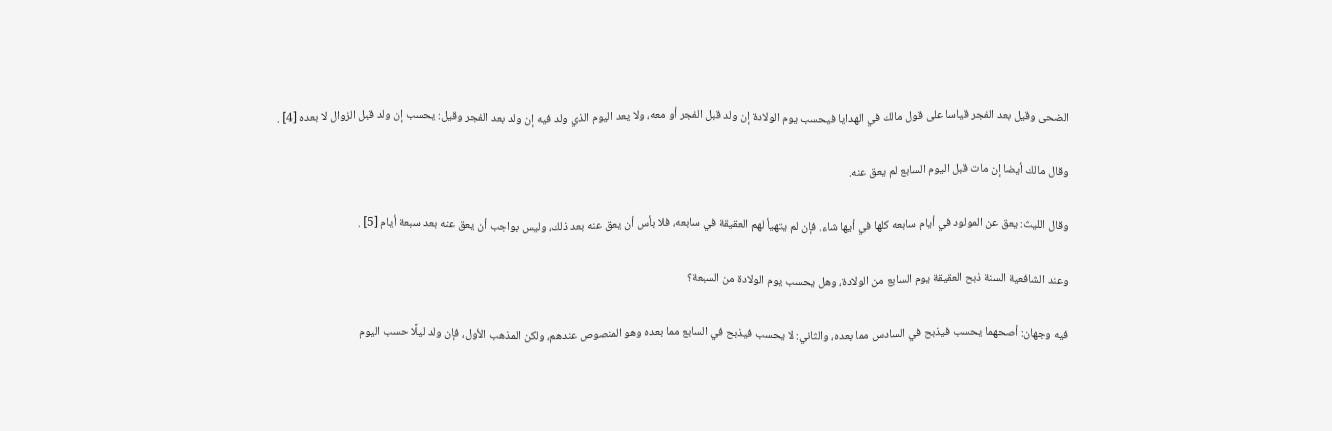الضحى وقيل بعد الفجر قياسا على قول مالك في الهدايا فيحسب يوم الولادة إن ولد قبل الفجر أو معه، ولا يعد اليوم الذي ولد فيه إن ولد بعد الفجر وقيل: يحسب إن ولد قبل الزوال لا بعده [4] .

وقال مالك أيضا إن مات قبل اليوم السابع لم يعق عنه.

وقال الليث: يعق عن المولود في أيام سابعه كلها في أيها شاء. فإن لم يتهيأ لهم العقيقة في سابعه، فلا بأس أن يعق عنه بعد ذلك، وليس بواجب أن يعق عنه بعد سبعة أيام [5] .

وعند الشافعية السنة ذبح العقيقة يوم السابع من الولادة، وهل يحسب يوم الولادة من السبعة؟

فيه وجهان: أصحهما يحسب فيذبح في السادس مما بعده، والثاني: لا يحسب فيذبح في السابع مما بعده وهو المنصوص عندهم، ولكن المذهب الأول، فإن ولد ليلًا حسب اليوم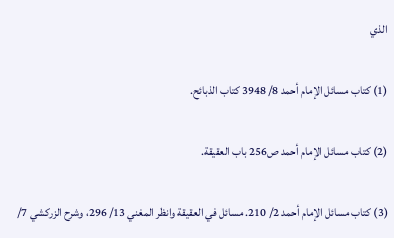الذي

(1) كتاب مسائل الإمام أحمد 8/ 3948 كتاب الذبائح.

(2) كتاب مسائل الإمام أحمد ص256 باب العقيقة.

(3) كتاب مسائل الإمام أحمد 2/ 210. مسائل في العقيقة وانظر المغني 13/ 296، وشرح الزركشي 7/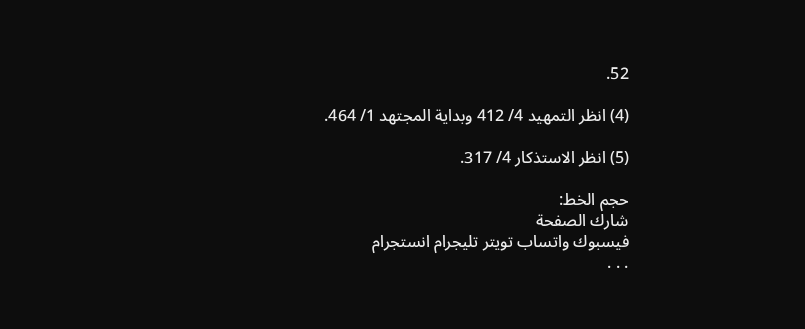52.

(4) انظر التمهيد 4/ 412 وبداية المجتهد 1/ 464.

(5) انظر الاستذكار 4/ 317.

حجم الخط:
شارك الصفحة
فيسبوك واتساب تويتر تليجرام انستجرام
. . .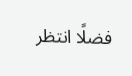فضلًا انتظر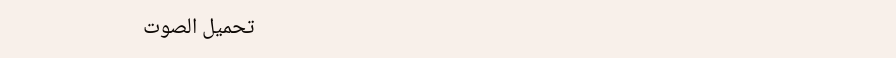تحميل الصوت